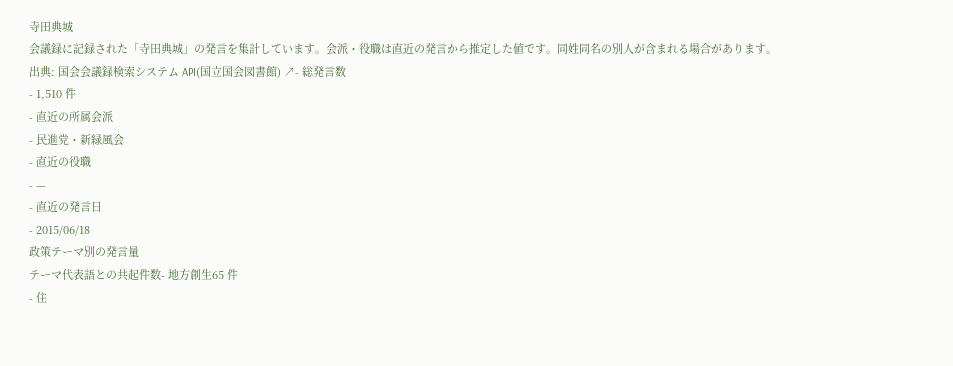寺田典城
会議録に記録された「寺田典城」の発言を集計しています。会派・役職は直近の発言から推定した値です。同姓同名の別人が含まれる場合があります。
出典: 国会会議録検索システム API(国立国会図書館) ↗- 総発言数
- 1,510 件
- 直近の所属会派
- 民進党・新緑風会
- 直近の役職
- —
- 直近の発言日
- 2015/06/18
政策テーマ別の発言量
テーマ代表語との共起件数- 地方創生65 件
- 住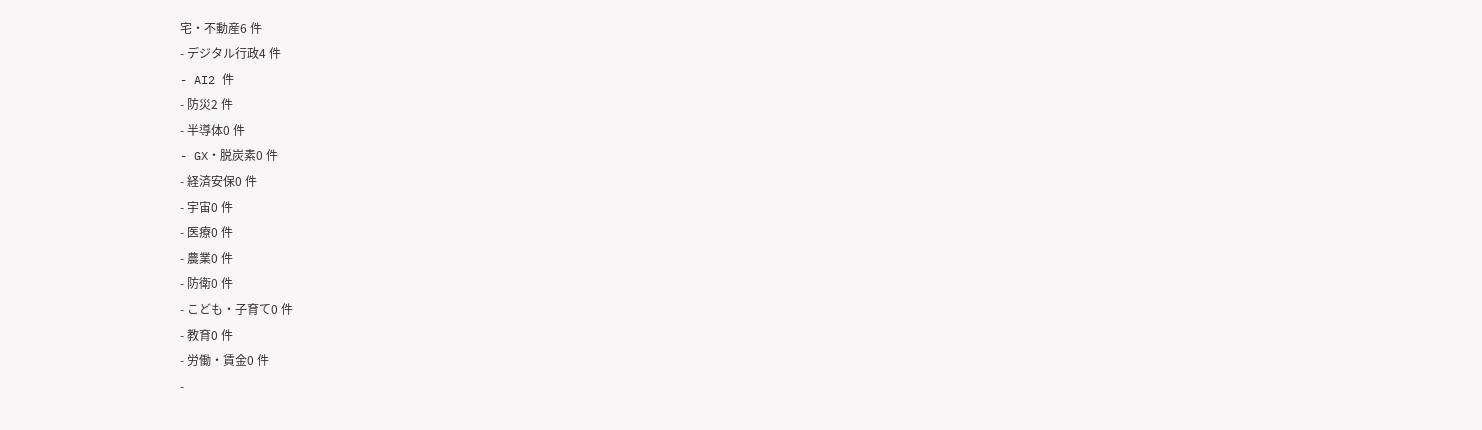宅・不動産6 件
- デジタル行政4 件
- AI2 件
- 防災2 件
- 半導体0 件
- GX・脱炭素0 件
- 経済安保0 件
- 宇宙0 件
- 医療0 件
- 農業0 件
- 防衛0 件
- こども・子育て0 件
- 教育0 件
- 労働・賃金0 件
-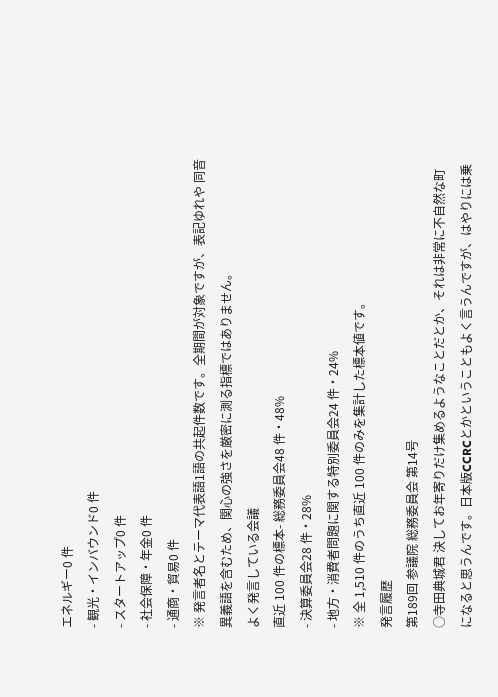エネルギー0 件
- 観光・インバウンド0 件
- スタートアップ0 件
- 社会保障・年金0 件
- 通商・貿易0 件
※ 発言者名とテーマ代表語1語の共起件数です。全期間が対象ですが、表記ゆれや 同音異義語を含むため、関心の強さを厳密に測る指標ではありません。
よく発言している会議
直近 100 件の標本- 総務委員会48 件・48%
- 決算委員会28 件・28%
- 地方・消費者問題に関する特別委員会24 件・24%
※ 全 1,510 件のうち直近 100 件のみを集計した標本値です。
発言履歴
第189回 参議院 総務委員会 第14号
○寺田典城君 決してお年寄りだけ集めるようなことだとか、それは非常に不自然な町になると思うんです。日本版CCRCとかということもよく言うんですが、はやりには乗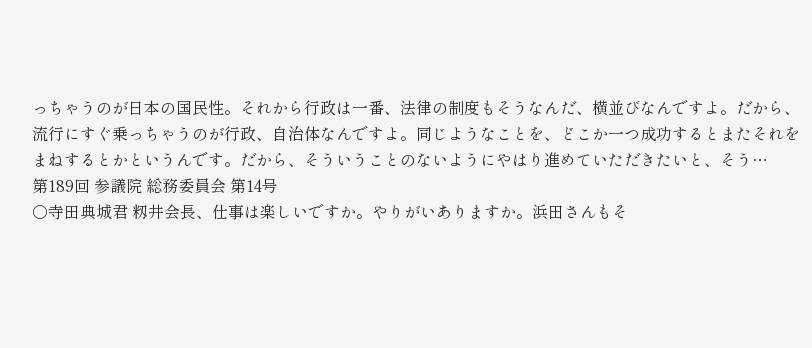っちゃうのが日本の国民性。それから行政は一番、法律の制度もそうなんだ、横並びなんですよ。だから、流行にすぐ乗っちゃうのが行政、自治体なんですよ。同じようなことを、どこか一つ成功するとまたそれをまねするとかというんです。だから、そういうことのないようにやはり進めていただきたいと、そう…
第189回 参議院 総務委員会 第14号
○寺田典城君 籾井会長、仕事は楽しいですか。やりがいありますか。浜田さんもそ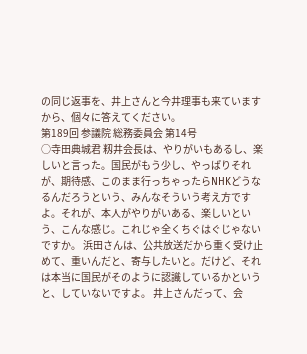の同じ返事を、井上さんと今井理事も来ていますから、個々に答えてください。
第189回 参議院 総務委員会 第14号
○寺田典城君 籾井会長は、やりがいもあるし、楽しいと言った。国民がもう少し、やっぱりそれが、期待感、このまま行っちゃったらNHKどうなるんだろうという、みんなそういう考え方ですよ。それが、本人がやりがいある、楽しいという、こんな感じ。これじゃ全くちぐはぐじゃないですか。 浜田さんは、公共放送だから重く受け止めて、重いんだと、寄与したいと。だけど、それは本当に国民がそのように認識しているかというと、していないですよ。 井上さんだって、会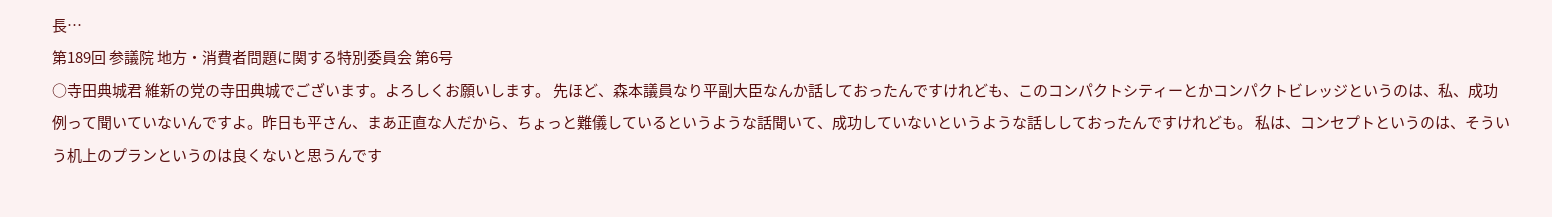長…
第189回 参議院 地方・消費者問題に関する特別委員会 第6号
○寺田典城君 維新の党の寺田典城でございます。よろしくお願いします。 先ほど、森本議員なり平副大臣なんか話しておったんですけれども、このコンパクトシティーとかコンパクトビレッジというのは、私、成功例って聞いていないんですよ。昨日も平さん、まあ正直な人だから、ちょっと難儀しているというような話聞いて、成功していないというような話ししておったんですけれども。 私は、コンセプトというのは、そういう机上のプランというのは良くないと思うんです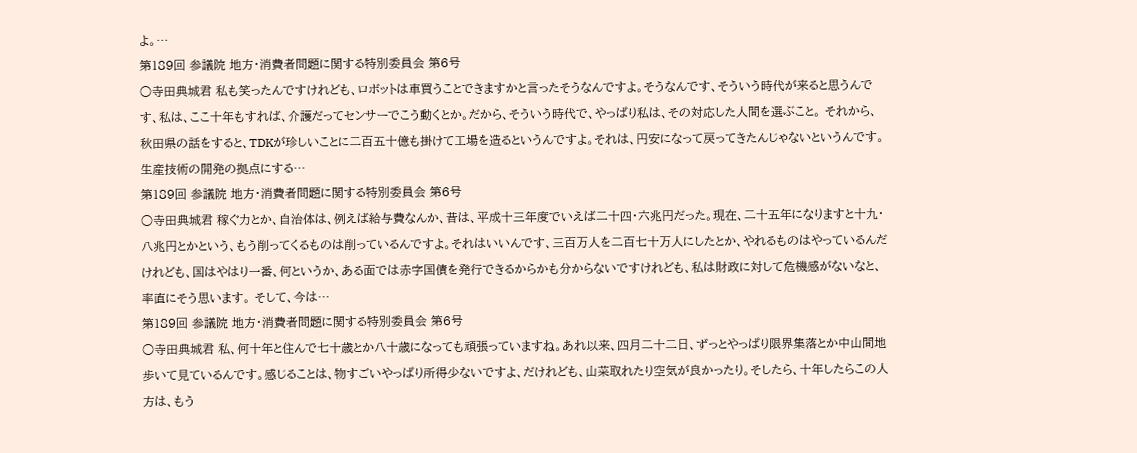よ。…
第189回 参議院 地方・消費者問題に関する特別委員会 第6号
○寺田典城君 私も笑ったんですけれども、ロボットは車買うことできますかと言ったそうなんですよ。そうなんです、そういう時代が来ると思うんです、私は、ここ十年もすれば、介護だってセンサーでこう動くとか。だから、そういう時代で、やっぱり私は、その対応した人間を選ぶこと。 それから、秋田県の話をすると、TDKが珍しいことに二百五十億も掛けて工場を造るというんですよ。それは、円安になって戻ってきたんじゃないというんです。生産技術の開発の拠点にする…
第189回 参議院 地方・消費者問題に関する特別委員会 第6号
○寺田典城君 稼ぐ力とか、自治体は、例えば給与費なんか、昔は、平成十三年度でいえば二十四・六兆円だった。現在、二十五年になりますと十九・八兆円とかという、もう削ってくるものは削っているんですよ。それはいいんです、三百万人を二百七十万人にしたとか、やれるものはやっているんだけれども、国はやはり一番、何というか、ある面では赤字国債を発行できるからかも分からないですけれども、私は財政に対して危機感がないなと、率直にそう思います。 そして、今は…
第189回 参議院 地方・消費者問題に関する特別委員会 第6号
○寺田典城君 私、何十年と住んで七十歳とか八十歳になっても頑張っていますね。あれ以来、四月二十二日、ずっとやっぱり限界集落とか中山間地歩いて見ているんです。感じることは、物すごいやっぱり所得少ないですよ、だけれども、山菜取れたり空気が良かったり。そしたら、十年したらこの人方は、もう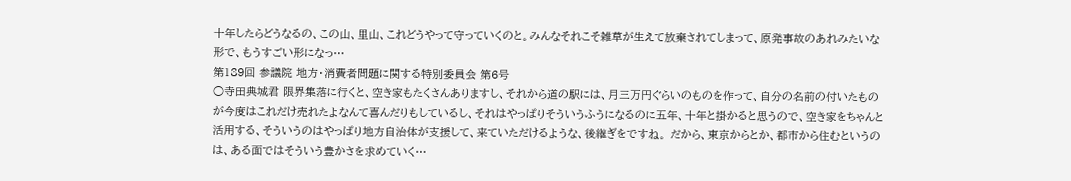十年したらどうなるの、この山、里山、これどうやって守っていくのと。みんなそれこそ雑草が生えて放棄されてしまって、原発事故のあれみたいな形で、もうすごい形になっ…
第189回 参議院 地方・消費者問題に関する特別委員会 第6号
○寺田典城君 限界集落に行くと、空き家もたくさんありますし、それから道の駅には、月三万円ぐらいのものを作って、自分の名前の付いたものが今度はこれだけ売れたよなんて喜んだりもしているし、それはやっぱりそういうふうになるのに五年、十年と掛かると思うので、空き家をちゃんと活用する、そういうのはやっぱり地方自治体が支援して、来ていただけるような、後継ぎをですね。 だから、東京からとか、都市から住むというのは、ある面ではそういう豊かさを求めていく…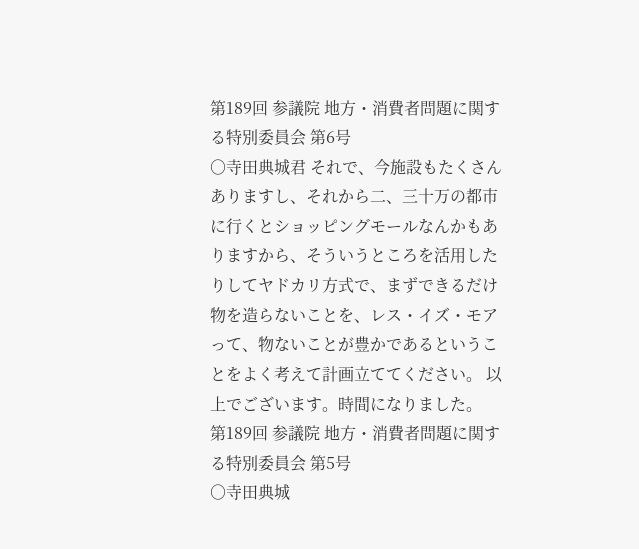第189回 参議院 地方・消費者問題に関する特別委員会 第6号
○寺田典城君 それで、今施設もたくさんありますし、それから二、三十万の都市に行くとショッピングモールなんかもありますから、そういうところを活用したりしてヤドカリ方式で、まずできるだけ物を造らないことを、レス・イズ・モアって、物ないことが豊かであるということをよく考えて計画立ててください。 以上でございます。時間になりました。
第189回 参議院 地方・消費者問題に関する特別委員会 第5号
○寺田典城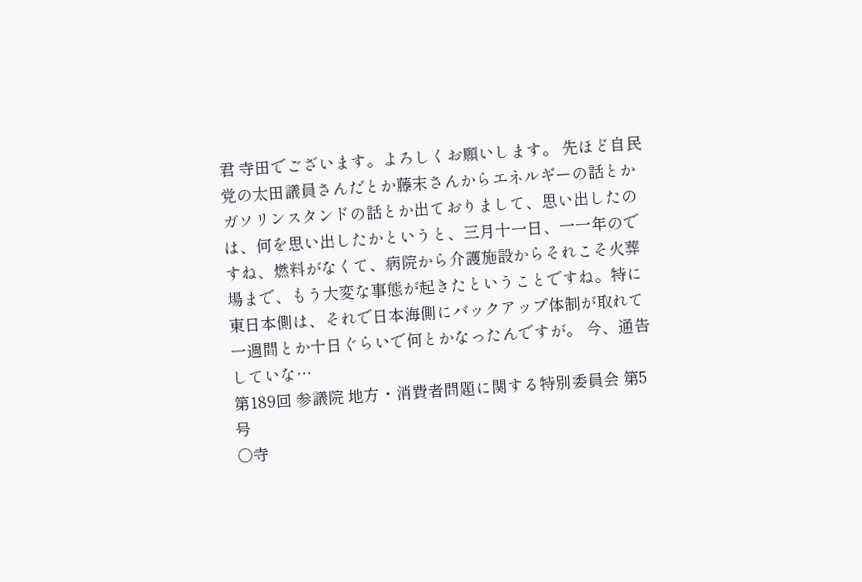君 寺田でございます。よろしくお願いします。 先ほど自民党の太田議員さんだとか藤末さんからエネルギーの話とかガソリンスタンドの話とか出ておりまして、思い出したのは、何を思い出したかというと、三月十一日、一一年のですね、燃料がなくて、病院から介護施設からそれこそ火葬場まで、もう大変な事態が起きたということですね。特に東日本側は、それで日本海側にバックアップ体制が取れて一週間とか十日ぐらいで何とかなったんですが。 今、通告していな…
第189回 参議院 地方・消費者問題に関する特別委員会 第5号
○寺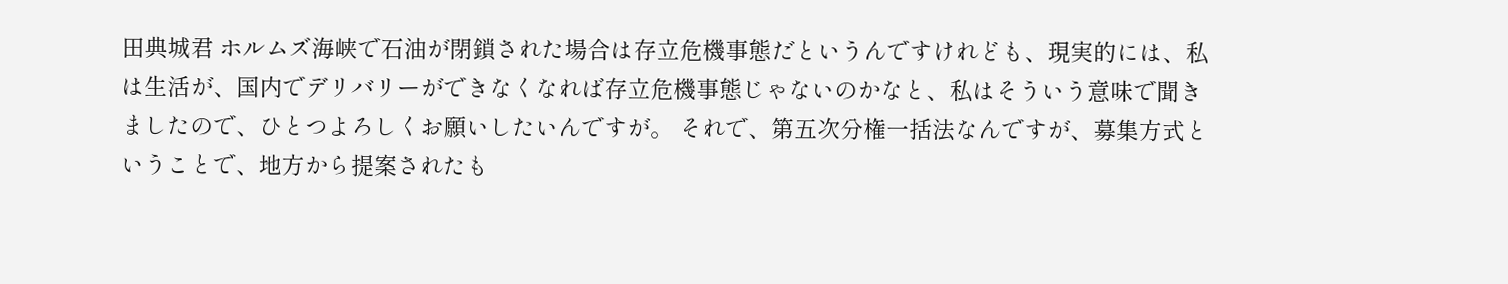田典城君 ホルムズ海峡で石油が閉鎖された場合は存立危機事態だというんですけれども、現実的には、私は生活が、国内でデリバリーができなくなれば存立危機事態じゃないのかなと、私はそういう意味で聞きましたので、ひとつよろしくお願いしたいんですが。 それで、第五次分権一括法なんですが、募集方式ということで、地方から提案されたも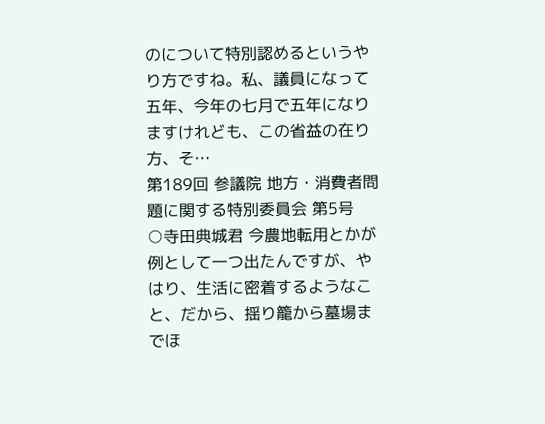のについて特別認めるというやり方ですね。私、議員になって五年、今年の七月で五年になりますけれども、この省益の在り方、そ…
第189回 参議院 地方・消費者問題に関する特別委員会 第5号
○寺田典城君 今農地転用とかが例として一つ出たんですが、やはり、生活に密着するようなこと、だから、揺り籠から墓場までほ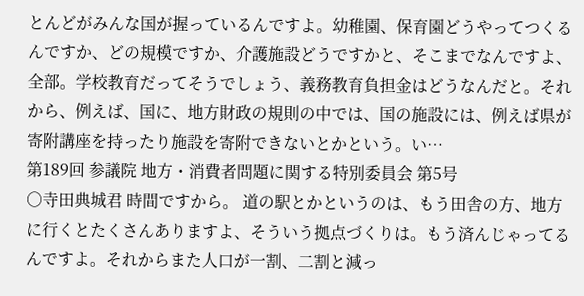とんどがみんな国が握っているんですよ。幼稚園、保育園どうやってつくるんですか、どの規模ですか、介護施設どうですかと、そこまでなんですよ、全部。学校教育だってそうでしょう、義務教育負担金はどうなんだと。それから、例えば、国に、地方財政の規則の中では、国の施設には、例えば県が寄附講座を持ったり施設を寄附できないとかという。い…
第189回 参議院 地方・消費者問題に関する特別委員会 第5号
○寺田典城君 時間ですから。 道の駅とかというのは、もう田舎の方、地方に行くとたくさんありますよ、そういう拠点づくりは。もう済んじゃってるんですよ。それからまた人口が一割、二割と減っ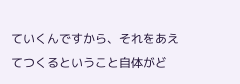ていくんですから、それをあえてつくるということ自体がど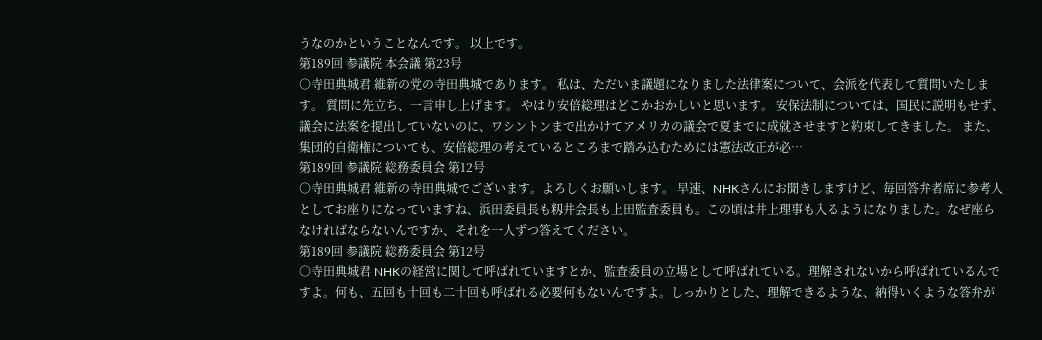うなのかということなんです。 以上です。
第189回 参議院 本会議 第23号
○寺田典城君 維新の党の寺田典城であります。 私は、ただいま議題になりました法律案について、会派を代表して質問いたします。 質問に先立ち、一言申し上げます。 やはり安倍総理はどこかおかしいと思います。 安保法制については、国民に説明もせず、議会に法案を提出していないのに、ワシントンまで出かけてアメリカの議会で夏までに成就させますと約束してきました。 また、集団的自衛権についても、安倍総理の考えているところまで踏み込むためには憲法改正が必…
第189回 参議院 総務委員会 第12号
○寺田典城君 維新の寺田典城でございます。よろしくお願いします。 早速、NHKさんにお聞きしますけど、毎回答弁者席に参考人としてお座りになっていますね、浜田委員長も籾井会長も上田監査委員も。この頃は井上理事も入るようになりました。なぜ座らなければならないんですか、それを一人ずつ答えてください。
第189回 参議院 総務委員会 第12号
○寺田典城君 NHKの経営に関して呼ばれていますとか、監査委員の立場として呼ばれている。理解されないから呼ばれているんですよ。何も、五回も十回も二十回も呼ばれる必要何もないんですよ。しっかりとした、理解できるような、納得いくような答弁が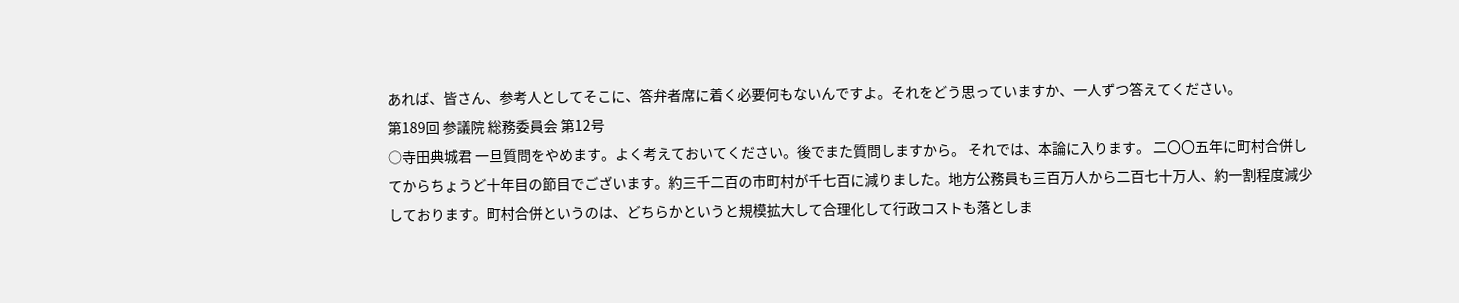あれば、皆さん、参考人としてそこに、答弁者席に着く必要何もないんですよ。それをどう思っていますか、一人ずつ答えてください。
第189回 参議院 総務委員会 第12号
○寺田典城君 一旦質問をやめます。よく考えておいてください。後でまた質問しますから。 それでは、本論に入ります。 二〇〇五年に町村合併してからちょうど十年目の節目でございます。約三千二百の市町村が千七百に減りました。地方公務員も三百万人から二百七十万人、約一割程度減少しております。町村合併というのは、どちらかというと規模拡大して合理化して行政コストも落としま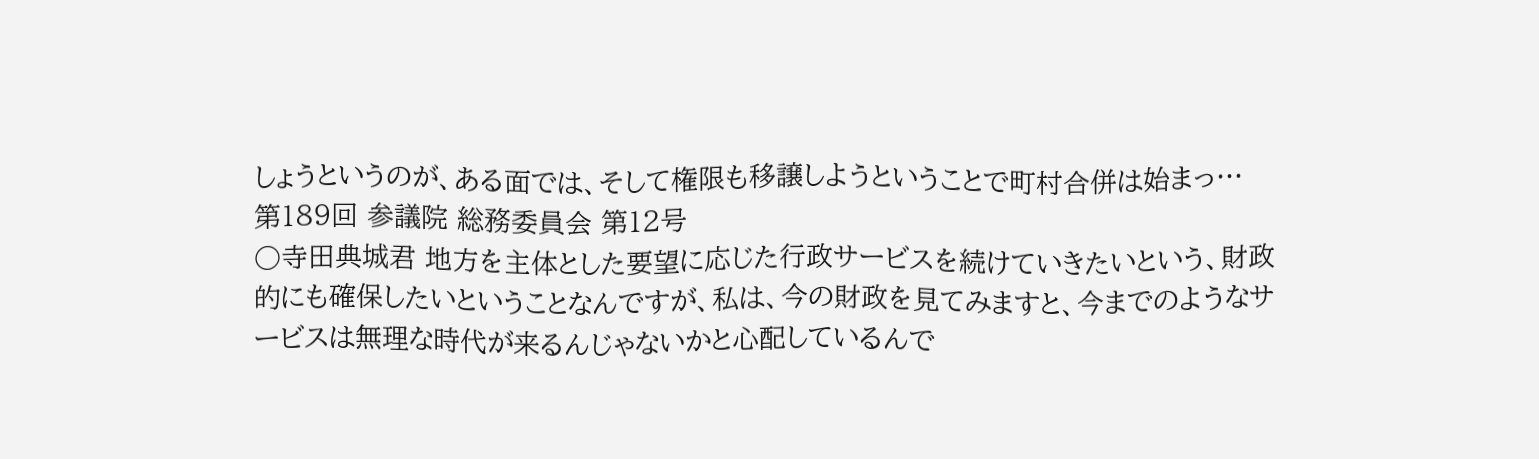しょうというのが、ある面では、そして権限も移譲しようということで町村合併は始まっ…
第189回 参議院 総務委員会 第12号
○寺田典城君 地方を主体とした要望に応じた行政サービスを続けていきたいという、財政的にも確保したいということなんですが、私は、今の財政を見てみますと、今までのようなサービスは無理な時代が来るんじゃないかと心配しているんで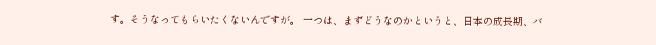す。そうなってもらいたくないんですが。 一つは、まずどうなのかというと、日本の成長期、バ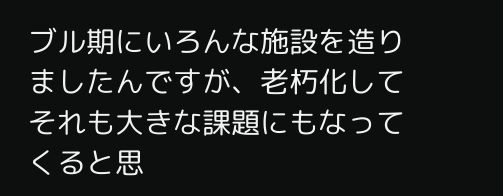ブル期にいろんな施設を造りましたんですが、老朽化してそれも大きな課題にもなってくると思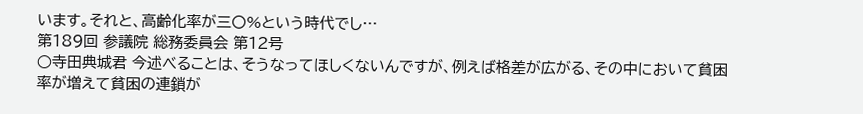います。それと、高齢化率が三〇%という時代でし…
第189回 参議院 総務委員会 第12号
○寺田典城君 今述べることは、そうなってほしくないんですが、例えば格差が広がる、その中において貧困率が増えて貧困の連鎖が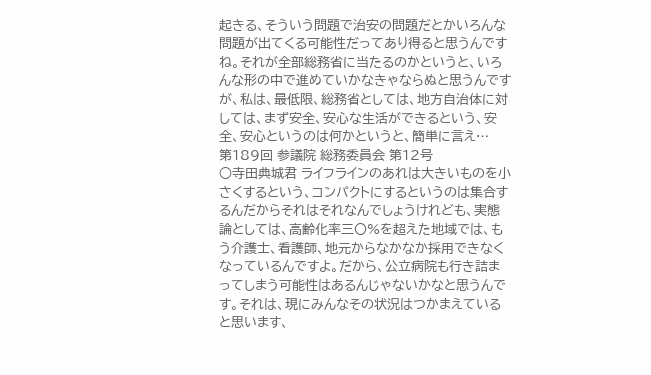起きる、そういう問題で治安の問題だとかいろんな問題が出てくる可能性だってあり得ると思うんですね。それが全部総務省に当たるのかというと、いろんな形の中で進めていかなきゃならぬと思うんですが、私は、最低限、総務省としては、地方自治体に対しては、まず安全、安心な生活ができるという、安全、安心というのは何かというと、簡単に言え…
第189回 参議院 総務委員会 第12号
○寺田典城君 ライフラインのあれは大きいものを小さくするという、コンパクトにするというのは集合するんだからそれはそれなんでしょうけれども、実態論としては、高齢化率三〇%を超えた地域では、もう介護士、看護師、地元からなかなか採用できなくなっているんですよ。だから、公立病院も行き詰まってしまう可能性はあるんじゃないかなと思うんです。それは、現にみんなその状況はつかまえていると思います、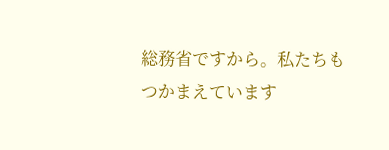総務省ですから。私たちもつかまえています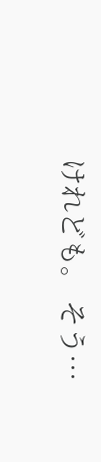けれども。 そう…